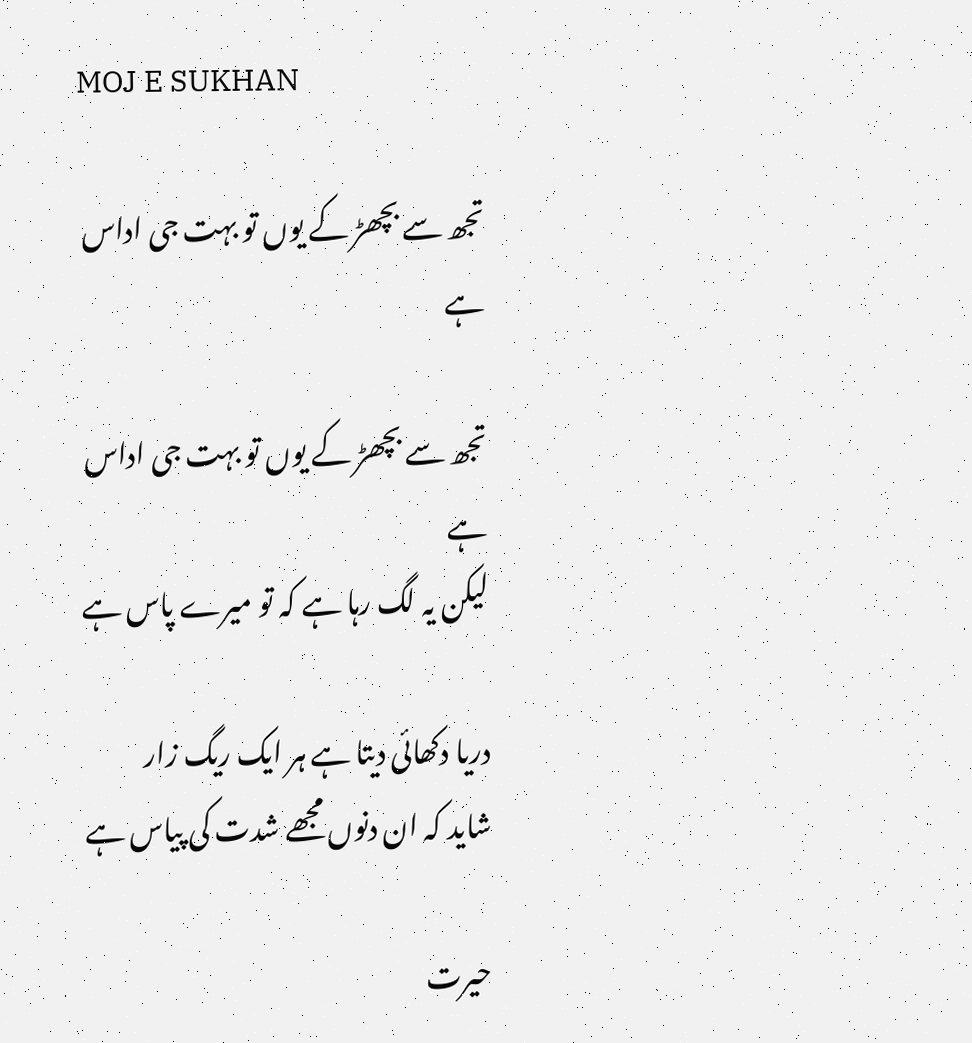MOJ E SUKHAN

تجھ سے بچھڑ کے یوں تو بہت جی اداس ہے

تجھ سے بچھڑ کے یوں تو بہت جی اداس ہے
لیکن یہ لگ رہا ہے کہ تو میرے پاس ہے

دریا دکھائی دیتا ہے ہر ایک ریگ زار
شاید کہ ان دنوں مجھے شدت کی پیاس ہے

حیرت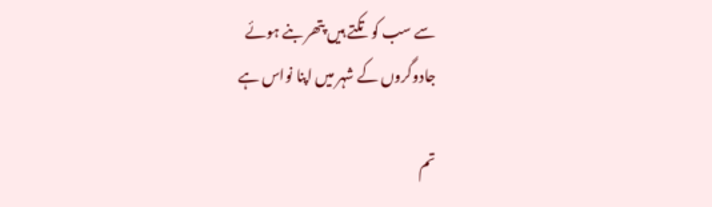سے سب کو تکتے ہیں پتھر بنے ہوئے
جادوگروں کے شہر میں اپنا نواس ہے

تم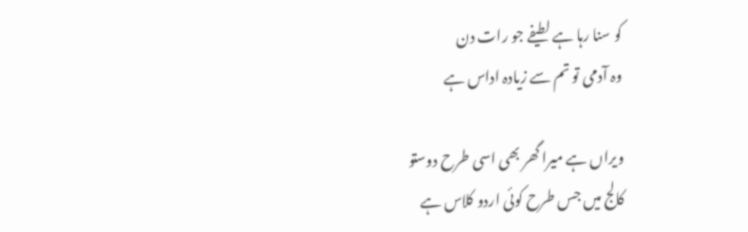کو سنا رہا ہے لطیفے جو رات دن
وہ آدمی تو تم سے زیادہ اداس ہے

ویراں ہے میرا گھر بھی اسی طرح دوستو
کالج میں جس طرح کوئی اردو کلاس ہے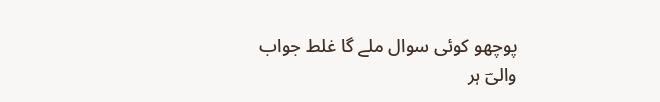پوچھو کوئی سوال ملے گا غلط جواب
والیؔ ہر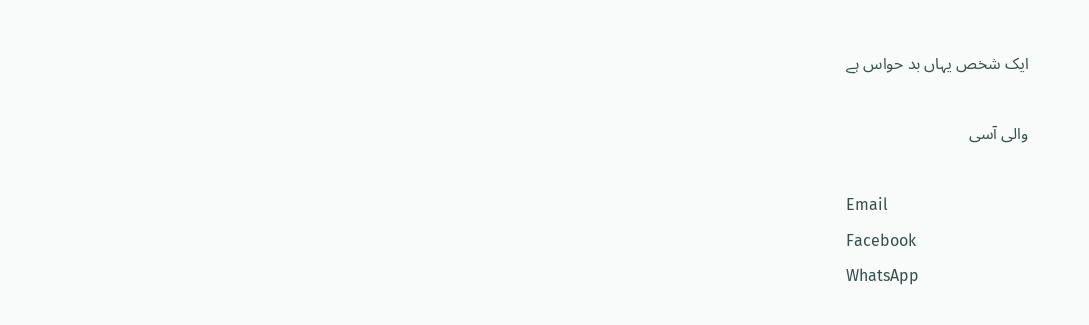ایک شخص یہاں بد حواس ہے

والی آسی

Email
Facebook
WhatsApp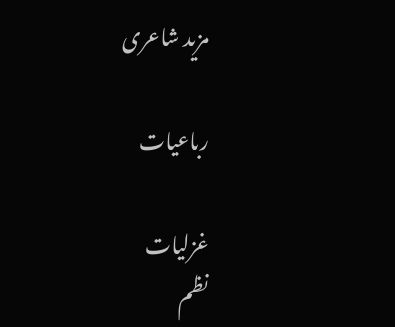مزید شاعری

رباعیات

غزلیات
نظم